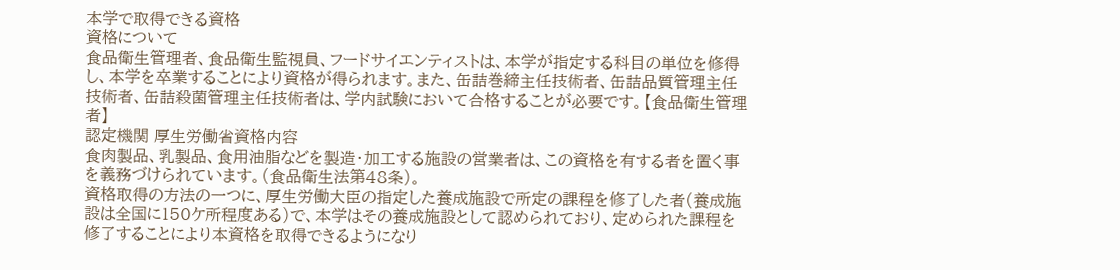本学で取得できる資格
資格について
食品衛生管理者、食品衛生監視員、フードサイエンティストは、本学が指定する科目の単位を修得し、本学を卒業することにより資格が得られます。また、缶詰巻締主任技術者、缶詰品質管理主任技術者、缶詰殺菌管理主任技術者は、学内試験において合格することが必要です。【食品衛生管理者】
認定機関 厚生労働省資格内容
食肉製品、乳製品、食用油脂などを製造・加工する施設の営業者は、この資格を有する者を置く事を義務づけられています。(食品衛生法第48条)。
資格取得の方法の一つに、厚生労働大臣の指定した養成施設で所定の課程を修了した者(養成施設は全国に150ケ所程度ある)で、本学はその養成施設として認められており、定められた課程を修了することにより本資格を取得できるようになり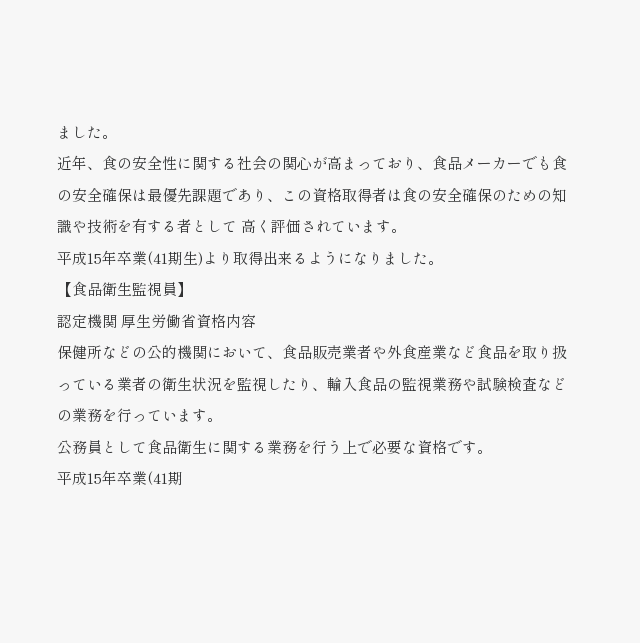ました。
近年、食の安全性に関する社会の関心が高まっており、食品メーカーでも食の安全確保は最優先課題であり、この資格取得者は食の安全確保のための知識や技術を有する者として 高く評価されています。
平成15年卒業(41期生)より取得出来るようになりました。
【食品衛生監視員】
認定機関 厚生労働省資格内容
保健所などの公的機関において、食品販売業者や外食産業など食品を取り扱っている業者の衛生状況を監視したり、輸入食品の監視業務や試験検査などの業務を行っています。
公務員として食品衛生に関する業務を行う上で必要な資格です。
平成15年卒業(41期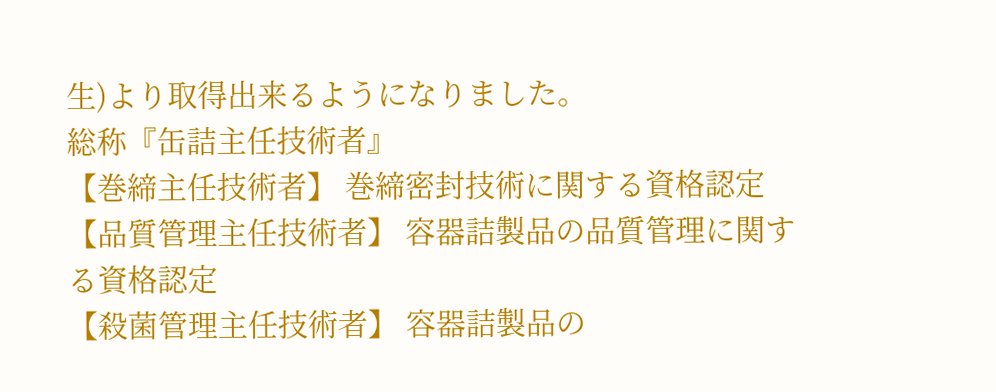生)より取得出来るようになりました。
総称『缶詰主任技術者』
【巻締主任技術者】 巻締密封技術に関する資格認定【品質管理主任技術者】 容器詰製品の品質管理に関する資格認定
【殺菌管理主任技術者】 容器詰製品の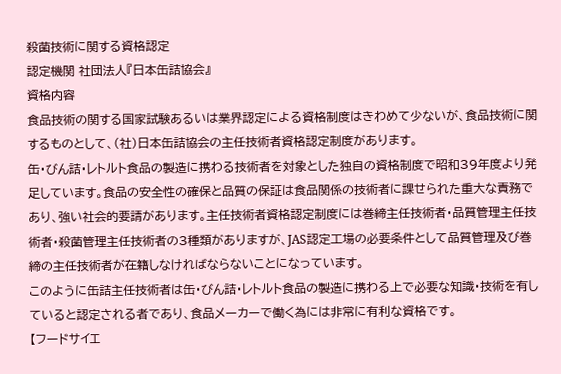殺菌技術に関する資格認定
認定機関 社団法人『日本缶詰協会』
資格内容
食品技術の関する国家試験あるいは業界認定による資格制度はきわめて少ないが、食品技術に関するものとして、(社)日本缶詰協会の主任技術者資格認定制度があります。
缶・びん詰・レトルト食品の製造に携わる技術者を対象とした独自の資格制度で昭和39年度より発足しています。食品の安全性の確保と品質の保証は食品関係の技術者に課せられた重大な責務であり、強い社会的要請があります。主任技術者資格認定制度には巻締主任技術者・品質管理主任技術者・殺菌管理主任技術者の3種類がありますが、JAS認定工場の必要条件として品質管理及び巻締の主任技術者が在籍しなければならないことになっています。
このように缶詰主任技術者は缶・びん詰・レトルト食品の製造に携わる上で必要な知識・技術を有していると認定される者であり、食品メーカーで働く為には非常に有利な資格です。
【フードサイエ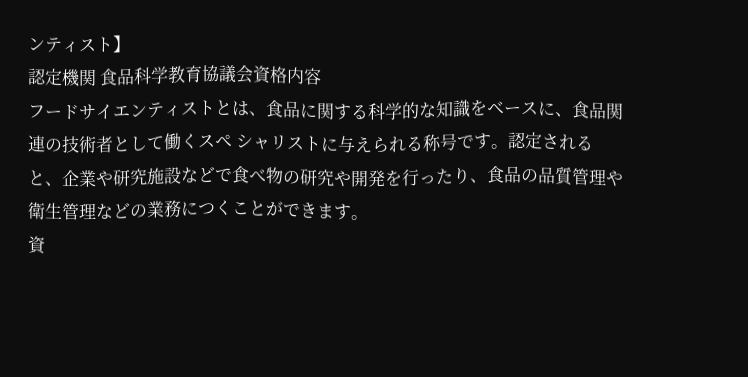ンティスト】
認定機関 食品科学教育協議会資格内容
フードサイエンティストとは、食品に関する科学的な知識をベースに、食品関連の技術者として働くスペ シャリストに与えられる称号です。認定されると、企業や研究施設などで食べ物の研究や開発を行ったり、食品の品質管理や衛生管理などの業務につくことができます。
資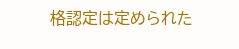格認定は定められた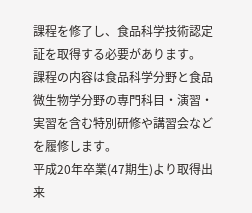課程を修了し、食品科学技術認定証を取得する必要があります。
課程の内容は食品科学分野と食品微生物学分野の専門科目・演習・実習を含む特別研修や講習会などを履修します。
平成20年卒業(47期生)より取得出来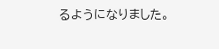るようになりました。